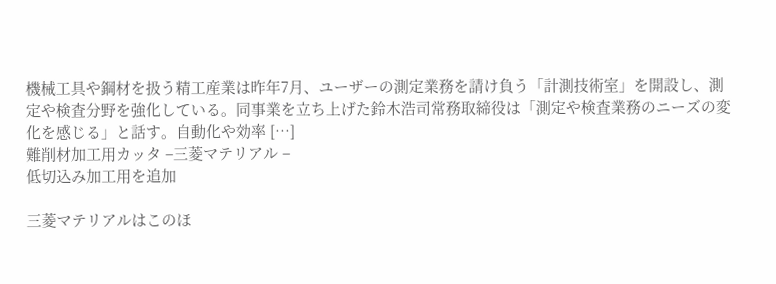機械工具や鋼材を扱う精工産業は昨年7月、ユーザーの測定業務を請け負う「計測技術室」を開設し、測定や検査分野を強化している。同事業を立ち上げた鈴木浩司常務取締役は「測定や検査業務のニーズの変化を感じる」と話す。自動化や効率 […]
難削材加工用カッタ –三菱マテリアル –
低切込み加工用を追加

三菱マテリアルはこのほ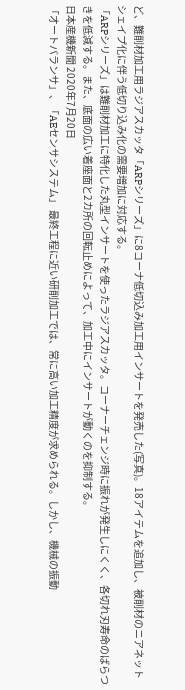ど、難削材加工用ラジアスカッタ「ARPシリーズ」に8コーナ低切込み加工用インサートを発売した(写真)。18アイテムを追加し、被削材のニアネットシェイプ化に伴う低切り込み化の需要増加に対応する。
「ARPシリーズ」は難削材加工に特化した丸型インサートを使ったラジアスカッタ。コーナーチェンジ時に振れが発生しにくく、各切れ刃寿命のばらつきを低減する。また、底面の広い着座面と2カ所の回転止めによって、加工中にインサートが動くのを抑制する。
日本産機新聞 2020年7月20日
「オートバランサ」、「AEセンサシステム」 最終工程に近い研削加工では、常に高い加工精度が求められる。しかし、機械の振動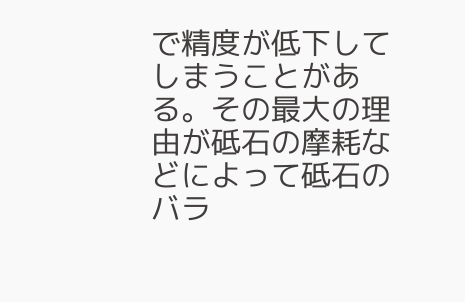で精度が低下してしまうことがある。その最大の理由が砥石の摩耗などによって砥石のバラ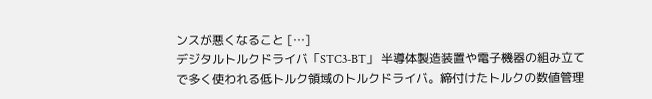ンスが悪くなること […]
デジタルトルクドライバ「STC3-BT」 半導体製造装置や電子機器の組み立てで多く使われる低トルク領域のトルクドライバ。締付けたトルクの数値管理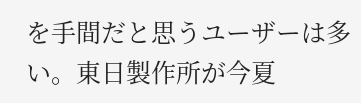を手間だと思うユーザーは多い。東日製作所が今夏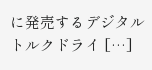に発売するデジタルトルクドライ […]